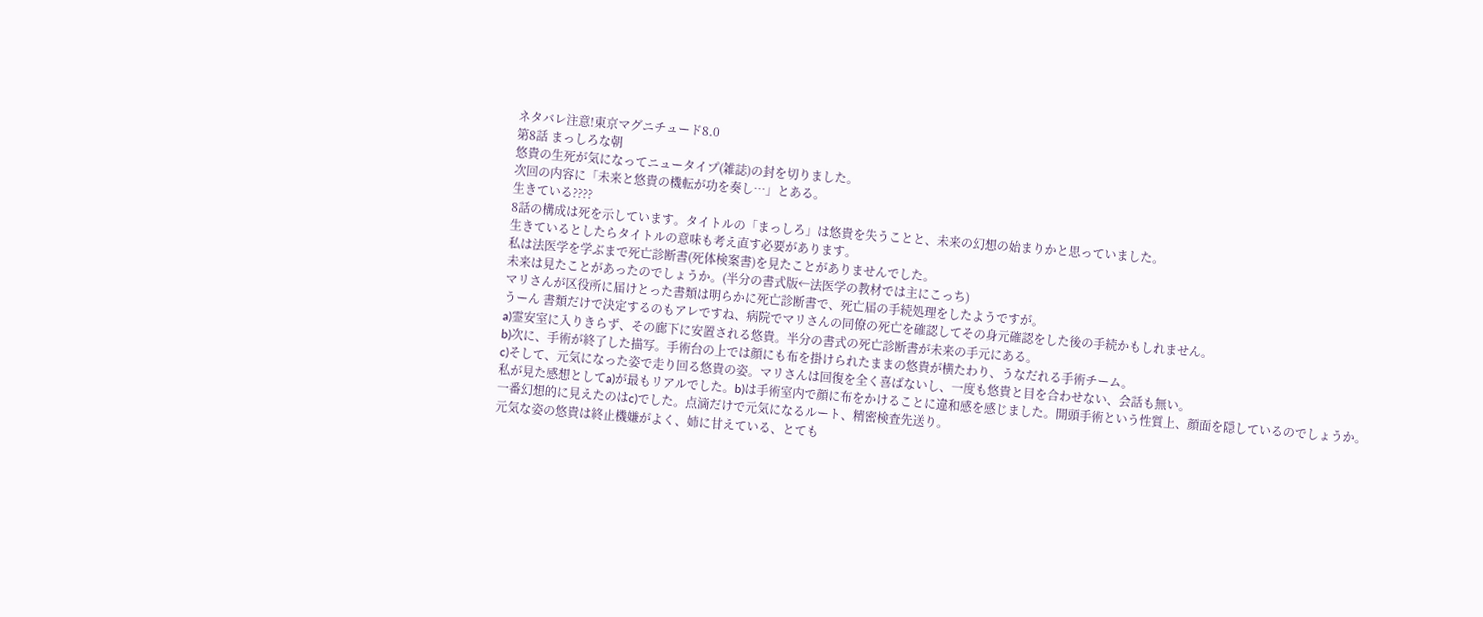ネタバレ注意!東京マグニチュード8.0
第8話 まっしろな朝
悠貴の生死が気になってニュータイプ(雑誌)の封を切りました。
次回の内容に「未来と悠貴の機転が功を奏し…」とある。
生きている????
8話の構成は死を示しています。タイトルの「まっしろ」は悠貴を失うことと、未来の幻想の始まりかと思っていました。
生きているとしたらタイトルの意味も考え直す必要があります。
私は法医学を学ぶまで死亡診断書(死体検案書)を見たことがありませんでした。
未来は見たことがあったのでしょうか。(半分の書式版←法医学の教材では主にこっち)
マリさんが区役所に届けとった書類は明らかに死亡診断書で、死亡届の手続処理をしたようですが。
うーん 書類だけで決定するのもアレですね、病院でマリさんの同僚の死亡を確認してその身元確認をした後の手続かもしれません。
a)霊安室に入りきらず、その廊下に安置される悠貴。半分の書式の死亡診断書が未来の手元にある。
b)次に、手術が終了した描写。手術台の上では顔にも布を掛けられたままの悠貴が横たわり、うなだれる手術チーム。
c)そして、元気になった姿で走り回る悠貴の姿。マリさんは回復を全く喜ばないし、一度も悠貴と目を合わせない、会話も無い。
私が見た感想としてa)が最もリアルでした。b)は手術室内で顔に布をかけることに違和感を感じました。開頭手術という性質上、顔面を隠しているのでしょうか。
一番幻想的に見えたのはc)でした。点滴だけで元気になるルート、精密検査先送り。
元気な姿の悠貴は終止機嫌がよく、姉に甘えている、とても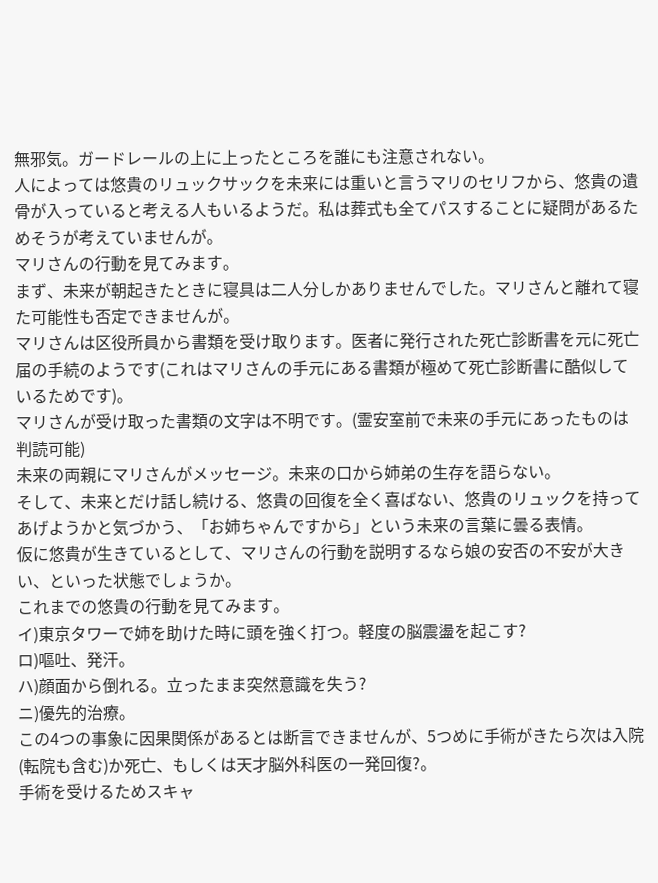無邪気。ガードレールの上に上ったところを誰にも注意されない。
人によっては悠貴のリュックサックを未来には重いと言うマリのセリフから、悠貴の遺骨が入っていると考える人もいるようだ。私は葬式も全てパスすることに疑問があるためそうが考えていませんが。
マリさんの行動を見てみます。
まず、未来が朝起きたときに寝具は二人分しかありませんでした。マリさんと離れて寝た可能性も否定できませんが。
マリさんは区役所員から書類を受け取ります。医者に発行された死亡診断書を元に死亡届の手続のようです(これはマリさんの手元にある書類が極めて死亡診断書に酷似しているためです)。
マリさんが受け取った書類の文字は不明です。(霊安室前で未来の手元にあったものは判読可能)
未来の両親にマリさんがメッセージ。未来の口から姉弟の生存を語らない。
そして、未来とだけ話し続ける、悠貴の回復を全く喜ばない、悠貴のリュックを持ってあげようかと気づかう、「お姉ちゃんですから」という未来の言葉に曇る表情。
仮に悠貴が生きているとして、マリさんの行動を説明するなら娘の安否の不安が大きい、といった状態でしょうか。
これまでの悠貴の行動を見てみます。
イ)東京タワーで姉を助けた時に頭を強く打つ。軽度の脳震盪を起こす?
ロ)嘔吐、発汗。
ハ)顔面から倒れる。立ったまま突然意識を失う?
ニ)優先的治療。
この4つの事象に因果関係があるとは断言できませんが、5つめに手術がきたら次は入院(転院も含む)か死亡、もしくは天才脳外科医の一発回復?。
手術を受けるためスキャ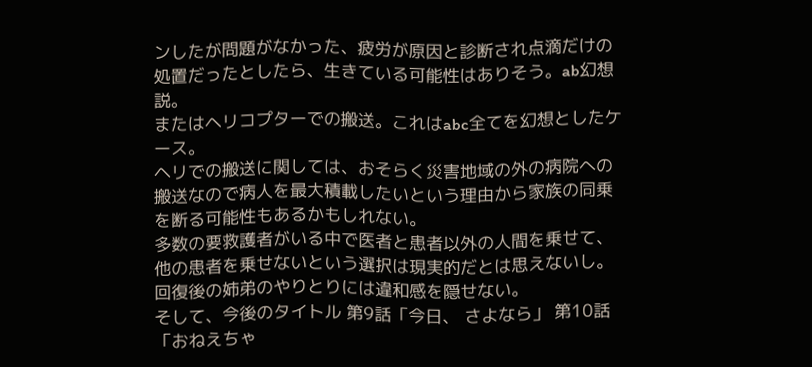ンしたが問題がなかった、疲労が原因と診断され点滴だけの処置だったとしたら、生きている可能性はありそう。ab幻想説。
またはヘリコプターでの搬送。これはabc全てを幻想としたケース。
ヘリでの搬送に関しては、おそらく災害地域の外の病院への搬送なので病人を最大積載したいという理由から家族の同乗を断る可能性もあるかもしれない。
多数の要救護者がいる中で医者と患者以外の人間を乗せて、他の患者を乗せないという選択は現実的だとは思えないし。
回復後の姉弟のやりとりには違和感を隠せない。
そして、今後のタイトル 第9話「今日、 さよなら」 第10話「おねえちゃ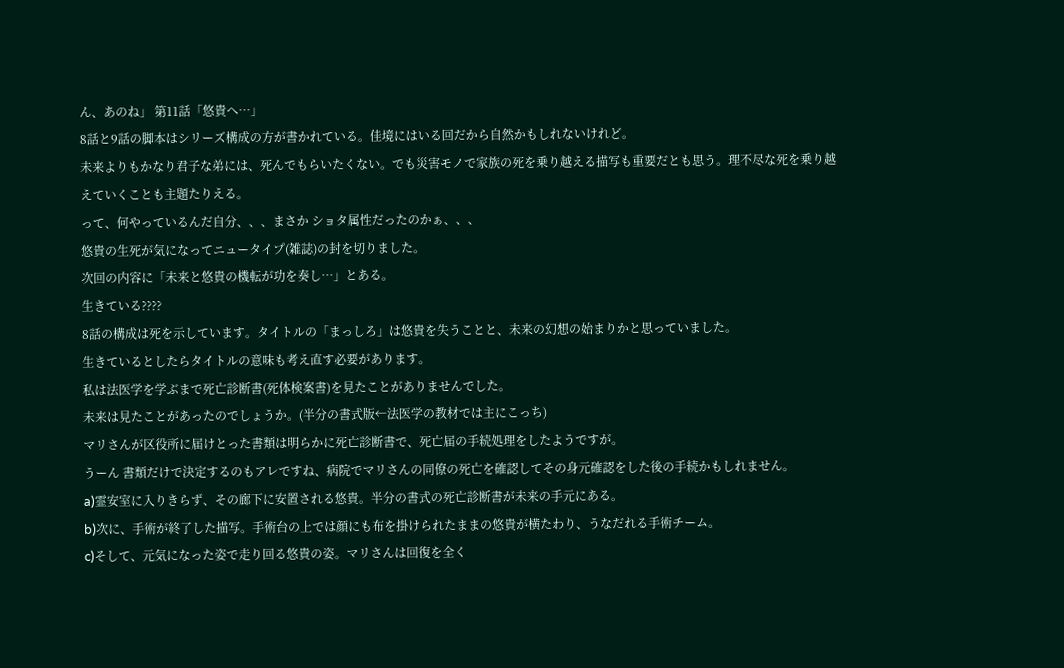ん、あのね」 第11話「悠貴へ…」
8話と9話の脚本はシリーズ構成の方が書かれている。佳境にはいる回だから自然かもしれないけれど。
未来よりもかなり君子な弟には、死んでもらいたくない。でも災害モノで家族の死を乗り越える描写も重要だとも思う。理不尽な死を乗り越えていくことも主題たりえる。
って、何やっているんだ自分、、、まさか ショタ属性だったのかぁ、、、
悠貴の生死が気になってニュータイプ(雑誌)の封を切りました。
次回の内容に「未来と悠貴の機転が功を奏し…」とある。
生きている????
8話の構成は死を示しています。タイトルの「まっしろ」は悠貴を失うことと、未来の幻想の始まりかと思っていました。
生きているとしたらタイトルの意味も考え直す必要があります。
私は法医学を学ぶまで死亡診断書(死体検案書)を見たことがありませんでした。
未来は見たことがあったのでしょうか。(半分の書式版←法医学の教材では主にこっち)
マリさんが区役所に届けとった書類は明らかに死亡診断書で、死亡届の手続処理をしたようですが。
うーん 書類だけで決定するのもアレですね、病院でマリさんの同僚の死亡を確認してその身元確認をした後の手続かもしれません。
a)霊安室に入りきらず、その廊下に安置される悠貴。半分の書式の死亡診断書が未来の手元にある。
b)次に、手術が終了した描写。手術台の上では顔にも布を掛けられたままの悠貴が横たわり、うなだれる手術チーム。
c)そして、元気になった姿で走り回る悠貴の姿。マリさんは回復を全く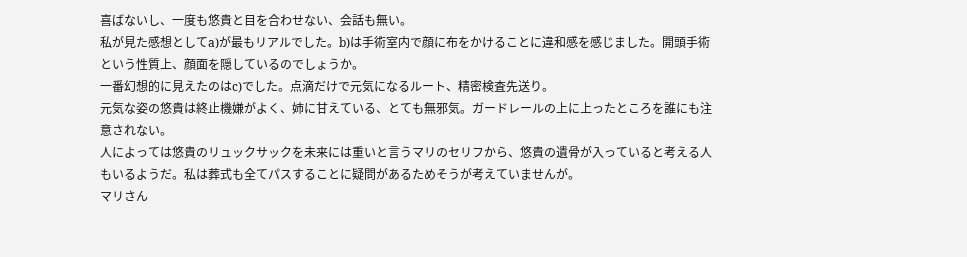喜ばないし、一度も悠貴と目を合わせない、会話も無い。
私が見た感想としてa)が最もリアルでした。b)は手術室内で顔に布をかけることに違和感を感じました。開頭手術という性質上、顔面を隠しているのでしょうか。
一番幻想的に見えたのはc)でした。点滴だけで元気になるルート、精密検査先送り。
元気な姿の悠貴は終止機嫌がよく、姉に甘えている、とても無邪気。ガードレールの上に上ったところを誰にも注意されない。
人によっては悠貴のリュックサックを未来には重いと言うマリのセリフから、悠貴の遺骨が入っていると考える人もいるようだ。私は葬式も全てパスすることに疑問があるためそうが考えていませんが。
マリさん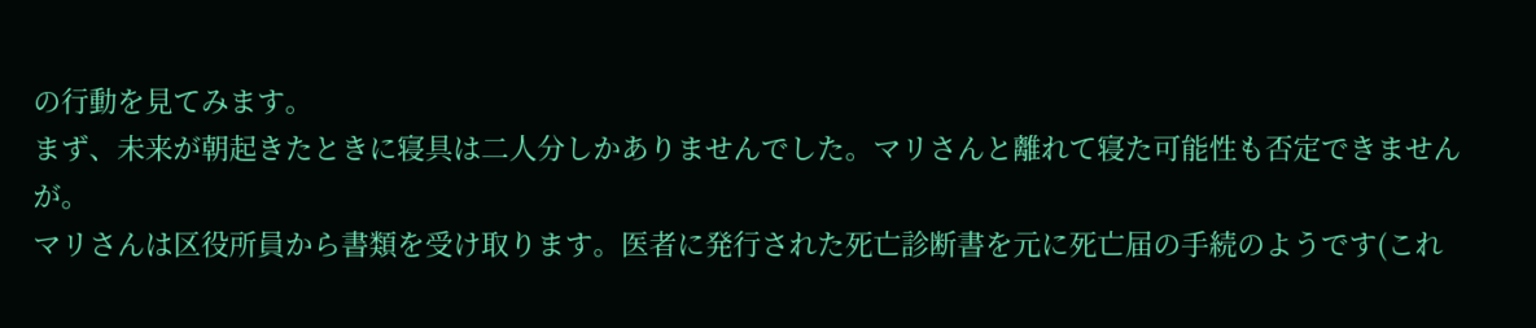の行動を見てみます。
まず、未来が朝起きたときに寝具は二人分しかありませんでした。マリさんと離れて寝た可能性も否定できませんが。
マリさんは区役所員から書類を受け取ります。医者に発行された死亡診断書を元に死亡届の手続のようです(これ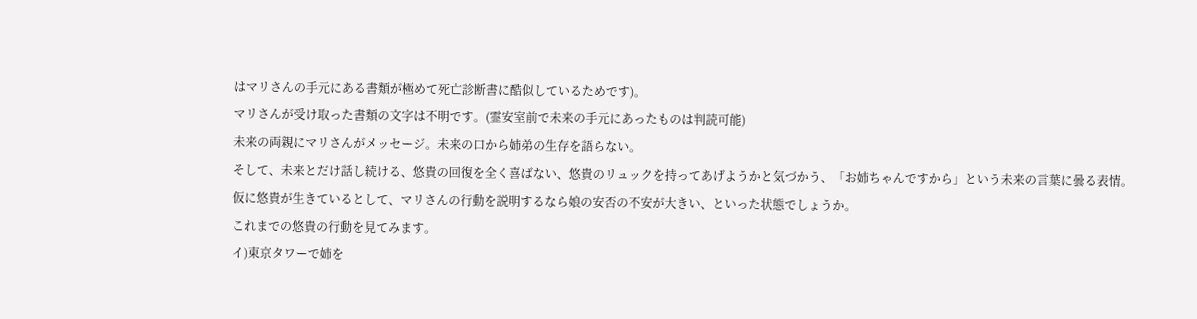はマリさんの手元にある書類が極めて死亡診断書に酷似しているためです)。
マリさんが受け取った書類の文字は不明です。(霊安室前で未来の手元にあったものは判読可能)
未来の両親にマリさんがメッセージ。未来の口から姉弟の生存を語らない。
そして、未来とだけ話し続ける、悠貴の回復を全く喜ばない、悠貴のリュックを持ってあげようかと気づかう、「お姉ちゃんですから」という未来の言葉に曇る表情。
仮に悠貴が生きているとして、マリさんの行動を説明するなら娘の安否の不安が大きい、といった状態でしょうか。
これまでの悠貴の行動を見てみます。
イ)東京タワーで姉を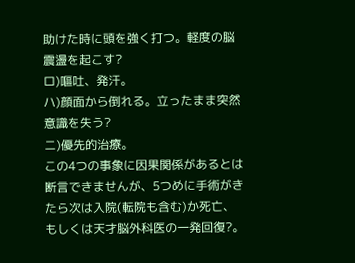助けた時に頭を強く打つ。軽度の脳震盪を起こす?
ロ)嘔吐、発汗。
ハ)顔面から倒れる。立ったまま突然意識を失う?
ニ)優先的治療。
この4つの事象に因果関係があるとは断言できませんが、5つめに手術がきたら次は入院(転院も含む)か死亡、もしくは天才脳外科医の一発回復?。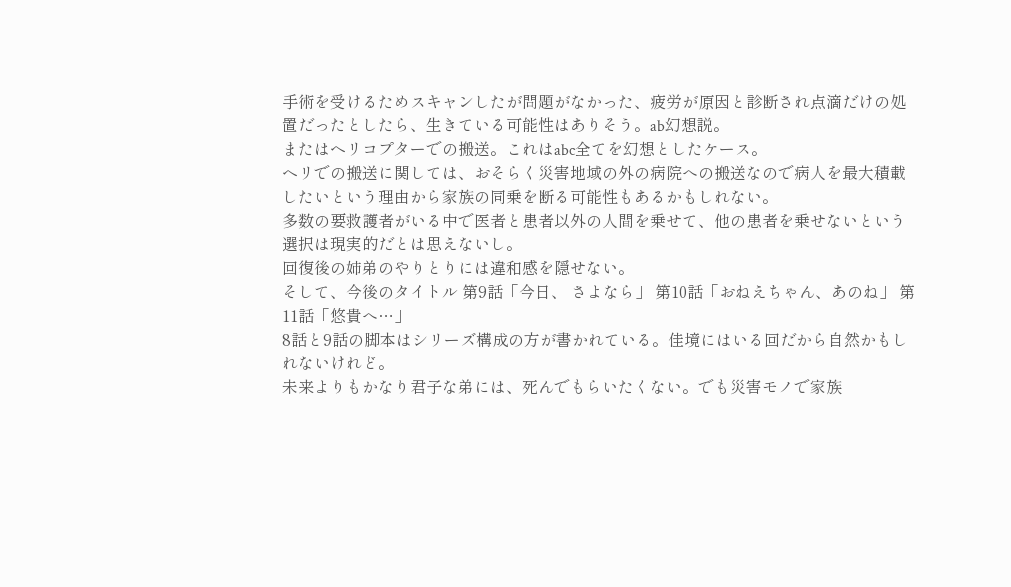手術を受けるためスキャンしたが問題がなかった、疲労が原因と診断され点滴だけの処置だったとしたら、生きている可能性はありそう。ab幻想説。
またはヘリコプターでの搬送。これはabc全てを幻想としたケース。
ヘリでの搬送に関しては、おそらく災害地域の外の病院への搬送なので病人を最大積載したいという理由から家族の同乗を断る可能性もあるかもしれない。
多数の要救護者がいる中で医者と患者以外の人間を乗せて、他の患者を乗せないという選択は現実的だとは思えないし。
回復後の姉弟のやりとりには違和感を隠せない。
そして、今後のタイトル 第9話「今日、 さよなら」 第10話「おねえちゃん、あのね」 第11話「悠貴へ…」
8話と9話の脚本はシリーズ構成の方が書かれている。佳境にはいる回だから自然かもしれないけれど。
未来よりもかなり君子な弟には、死んでもらいたくない。でも災害モノで家族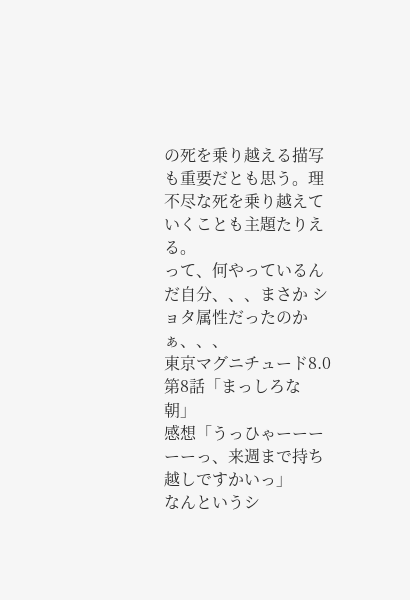の死を乗り越える描写も重要だとも思う。理不尽な死を乗り越えていくことも主題たりえる。
って、何やっているんだ自分、、、まさか ショタ属性だったのかぁ、、、
東京マグニチュード8.0
第8話「まっしろな朝」
感想「うっひゃーーーーーっ、来週まで持ち越しですかいっ」
なんというシ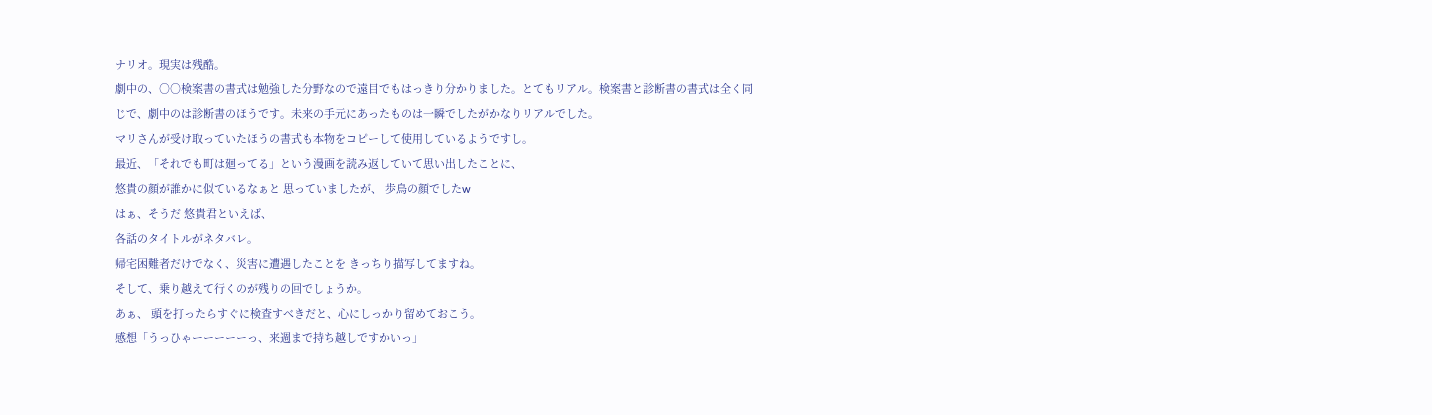ナリオ。現実は残酷。
劇中の、○○検案書の書式は勉強した分野なので遠目でもはっきり分かりました。とてもリアル。検案書と診断書の書式は全く同じで、劇中のは診断書のほうです。未来の手元にあったものは一瞬でしたがかなりリアルでした。
マリさんが受け取っていたほうの書式も本物をコピーして使用しているようですし。
最近、「それでも町は廻ってる」という漫画を読み返していて思い出したことに、
悠貴の顔が誰かに似ているなぁと 思っていましたが、 歩鳥の顔でしたw
はぁ、そうだ 悠貴君といえば、
各話のタイトルがネタバレ。
帰宅困難者だけでなく、災害に遭遇したことを きっちり描写してますね。
そして、乗り越えて行くのが残りの回でしょうか。
あぁ、 頭を打ったらすぐに検査すべきだと、心にしっかり留めておこう。
感想「うっひゃーーーーーっ、来週まで持ち越しですかいっ」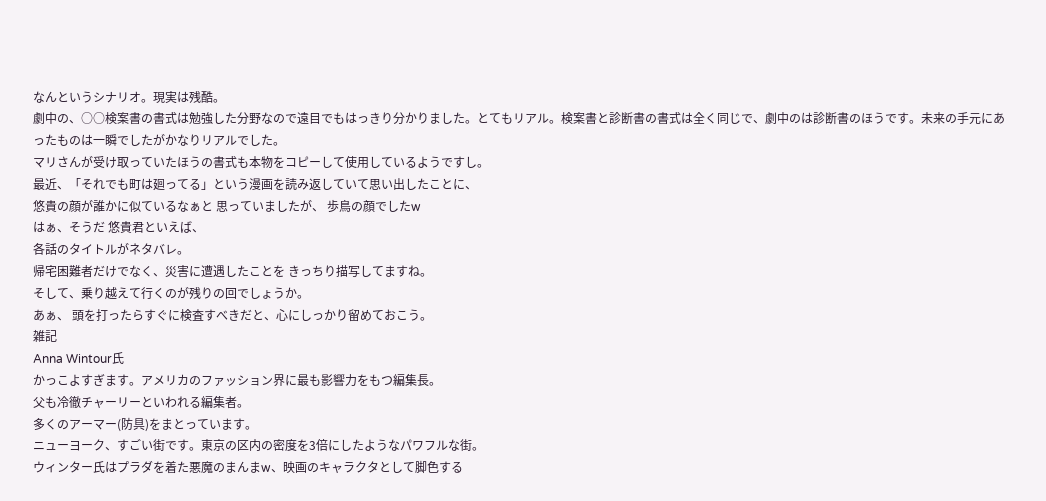なんというシナリオ。現実は残酷。
劇中の、○○検案書の書式は勉強した分野なので遠目でもはっきり分かりました。とてもリアル。検案書と診断書の書式は全く同じで、劇中のは診断書のほうです。未来の手元にあったものは一瞬でしたがかなりリアルでした。
マリさんが受け取っていたほうの書式も本物をコピーして使用しているようですし。
最近、「それでも町は廻ってる」という漫画を読み返していて思い出したことに、
悠貴の顔が誰かに似ているなぁと 思っていましたが、 歩鳥の顔でしたw
はぁ、そうだ 悠貴君といえば、
各話のタイトルがネタバレ。
帰宅困難者だけでなく、災害に遭遇したことを きっちり描写してますね。
そして、乗り越えて行くのが残りの回でしょうか。
あぁ、 頭を打ったらすぐに検査すべきだと、心にしっかり留めておこう。
雑記
Anna Wintour氏
かっこよすぎます。アメリカのファッション界に最も影響力をもつ編集長。
父も冷徹チャーリーといわれる編集者。
多くのアーマー(防具)をまとっています。
ニューヨーク、すごい街です。東京の区内の密度を3倍にしたようなパワフルな街。
ウィンター氏はプラダを着た悪魔のまんまw、映画のキャラクタとして脚色する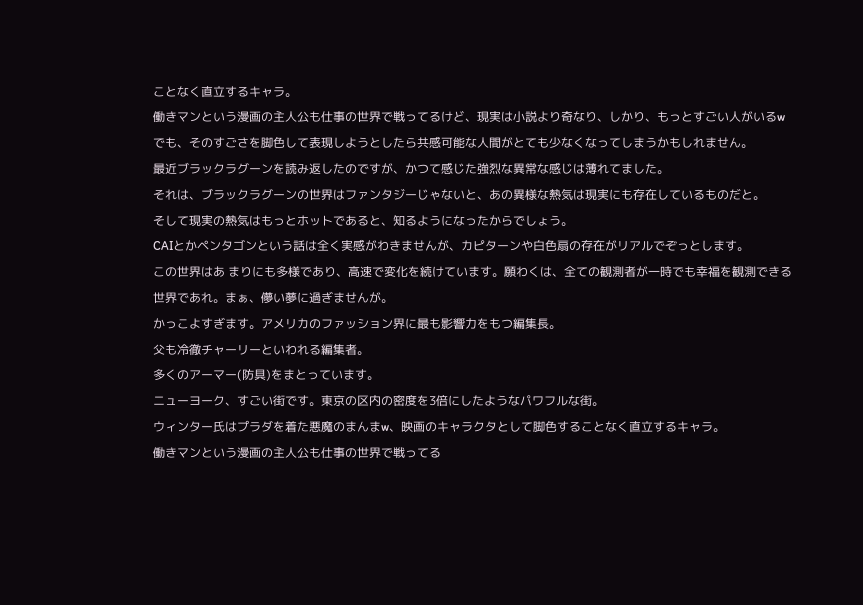ことなく直立するキャラ。
働きマンという漫画の主人公も仕事の世界で戦ってるけど、現実は小説より奇なり、しかり、もっとすごい人がいるw
でも、そのすごさを脚色して表現しようとしたら共感可能な人間がとても少なくなってしまうかもしれません。
最近ブラックラグーンを読み返したのですが、かつて感じた強烈な異常な感じは薄れてました。
それは、ブラックラグーンの世界はファンタジーじゃないと、あの異様な熱気は現実にも存在しているものだと。
そして現実の熱気はもっとホットであると、知るようになったからでしょう。
CAIとかペンタゴンという話は全く実感がわきませんが、カピターンや白色扇の存在がリアルでぞっとします。
この世界はあ まりにも多様であり、高速で変化を続けています。願わくは、全ての観測者が一時でも幸福を観測できる世界であれ。まぁ、儚い夢に過ぎませんが。
かっこよすぎます。アメリカのファッション界に最も影響力をもつ編集長。
父も冷徹チャーリーといわれる編集者。
多くのアーマー(防具)をまとっています。
ニューヨーク、すごい街です。東京の区内の密度を3倍にしたようなパワフルな街。
ウィンター氏はプラダを着た悪魔のまんまw、映画のキャラクタとして脚色することなく直立するキャラ。
働きマンという漫画の主人公も仕事の世界で戦ってる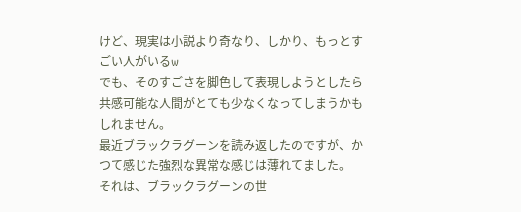けど、現実は小説より奇なり、しかり、もっとすごい人がいるw
でも、そのすごさを脚色して表現しようとしたら共感可能な人間がとても少なくなってしまうかもしれません。
最近ブラックラグーンを読み返したのですが、かつて感じた強烈な異常な感じは薄れてました。
それは、ブラックラグーンの世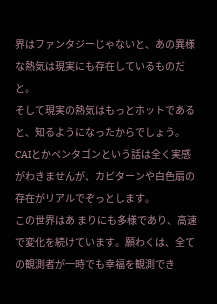界はファンタジーじゃないと、あの異様な熱気は現実にも存在しているものだと。
そして現実の熱気はもっとホットであると、知るようになったからでしょう。
CAIとかペンタゴンという話は全く実感がわきませんが、カピターンや白色扇の存在がリアルでぞっとします。
この世界はあ まりにも多様であり、高速で変化を続けています。願わくは、全ての観測者が一時でも幸福を観測でき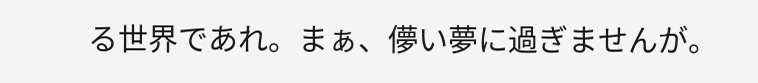る世界であれ。まぁ、儚い夢に過ぎませんが。